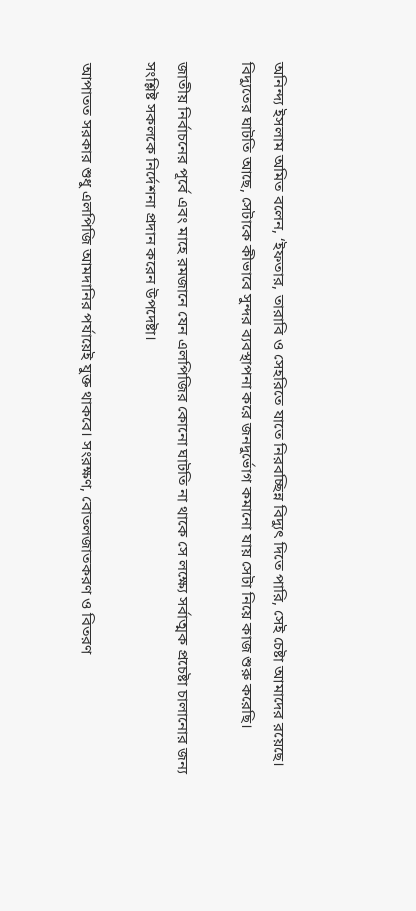অনিন্দ্য ইসলাম অমিত বলেন, ‘ইফতার, তারাবি ও সেহরিতে যাতে নিরবচ্ছিন্ন বিদ্যুৎ দিতে পারি, সেই চেষ্টা আমাদের রয়েছে। বিদ্যুতের ঘাটতি আছে, সেটাকে কীভাবে সুন্দর ব্যবস্থাপনা করে জনদুর্ভোগ কমানো যায় সেটা নিয়ে কাজ শুরু করেছি।

জাতীয় নির্বাচনের পূর্বে এবং মাহে রমজানে যেন এলপিজির কোনো ঘাটতি না থাকে সে লক্ষ্যে সর্বাত্মক প্রচেষ্টা চালানোর জন্য সংশ্লিষ্ট সকলকে নির্দেশনা প্রদান করেন উপদেষ্টা।

আপাতত সরকার শুধু এলপিজি আমদানির পর্যায়েই যুক্ত থাকবে। সংরক্ষণ, বোতলজাতকরণ ও বিতরণ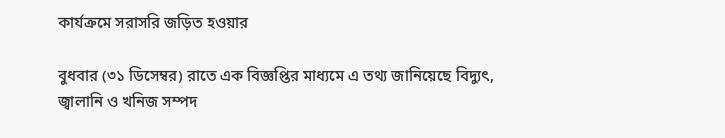কার্যক্রমে সরাসরি জড়িত হওয়ার

বুধবার (৩১ ডিসেম্বর) রাতে এক বিজ্ঞপ্তির মাধ্যমে এ তথ্য জানিয়েছে বিদ্যুৎ, জ্বালানি ও খনিজ সম্পদ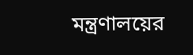মন্ত্রণালয়ের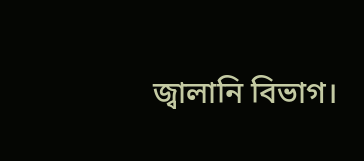জ্বালানি বিভাগ।